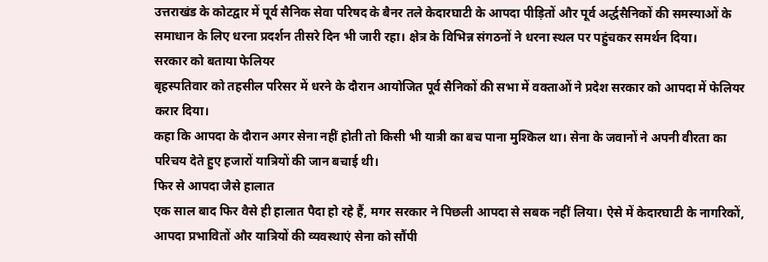उत्तराखंड के कोटद्वार में पूर्व सैनिक सेवा परिषद के बैनर तले केदारघाटी के आपदा पीड़ितों और पूर्व अर्द्धसैनिकों की समस्याओं के समाधान के लिए धरना प्रदर्शन तीसरे दिन भी जारी रहा। क्षेत्र के विभिन्न संगठनों ने धरना स्थल पर पहुंचकर समर्थन दिया।
सरकार को बताया फेलियर
बृहस्पतिवार को तहसील परिसर में धरने के दौरान आयोजित पूर्व सैनिकों की सभा में वक्ताओं ने प्रदेश सरकार को आपदा में फेलियर करार दिया।
कहा कि आपदा के दौरान अगर सेना नहीं होती तो किसी भी यात्री का बच पाना मुश्किल था। सेना के जवानों ने अपनी वीरता का परिचय देते हुए हजारों यात्रियों की जान बचाई थी।
फिर से आपदा जैसे हालात
एक साल बाद फिर वैसे ही हालात पैदा हो रहे हैं, मगर सरकार ने पिछली आपदा से सबक नहीं लिया। ऐसे में केदारघाटी के नागरिकों, आपदा प्रभावितों और यात्रियों की व्यवस्थाएं सेना को सौंपी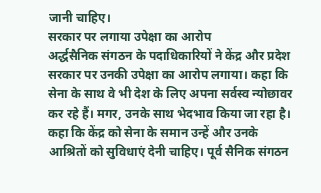जानी चाहिए।
सरकार पर लगाया उपेक्षा का आरोप
अर्द्धसैनिक संगठन के पदाधिकारियों ने केंद्र और प्रदेश सरकार पर उनकी उपेक्षा का आरोप लगाया। कहा कि सेना के साथ वे भी देश के लिए अपना सर्वस्व न्योछावर कर रहे हैं। मगर, उनके साथ भेदभाव किया जा रहा है।
कहा कि केंद्र को सेना के समान उन्हें और उनके आश्रितों को सुविधाएं देनी चाहिए। पूर्व सैनिक संगठन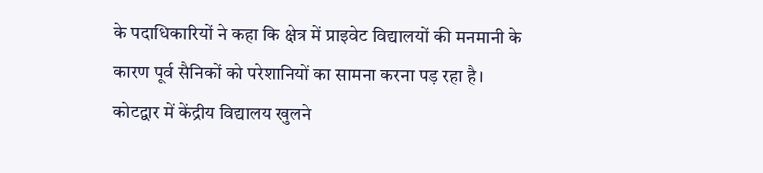के पदाधिकारियों ने कहा कि क्षेत्र में प्राइवेट विद्यालयों की मनमानी के कारण पूर्व सैनिकों को परेशानियों का सामना करना पड़ रहा है।
कोटद्वार में केंद्रीय विद्यालय खुलने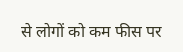से लोगों को कम फीस पर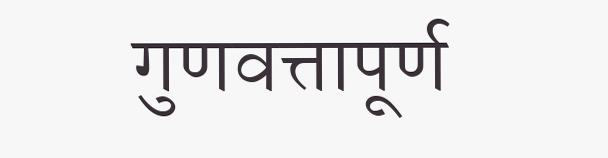गुणवत्तापूर्ण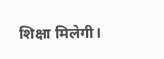शिक्षा मिलेगी।